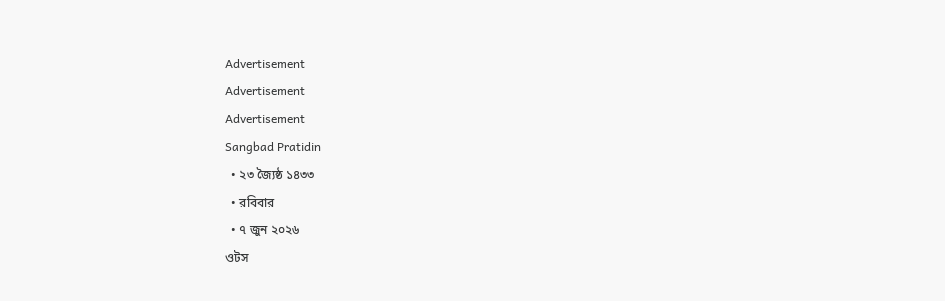Advertisement
Advertisement
Advertisement
Sangbad Pratidin
  • ২৩ জ্যৈষ্ঠ ১৪৩৩
  • রবিবার
  • ৭ জুন ২০২৬
ওটস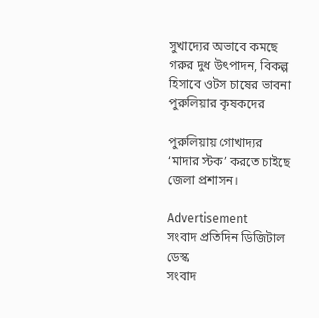সুখাদ্যের অভাবে কমছে গরুর দুধ উৎপাদন, বিকল্প হিসাবে ওটস চাষের ভাবনা পুরুলিয়ার কৃষকদের

পুরুলিয়ায় গোখাদ্যর ‘মাদার স্টক’ করতে চাইছে জেলা প্রশাসন।

Advertisement
সংবাদ প্রতিদিন ডিজিটাল ডেস্ক
সংবাদ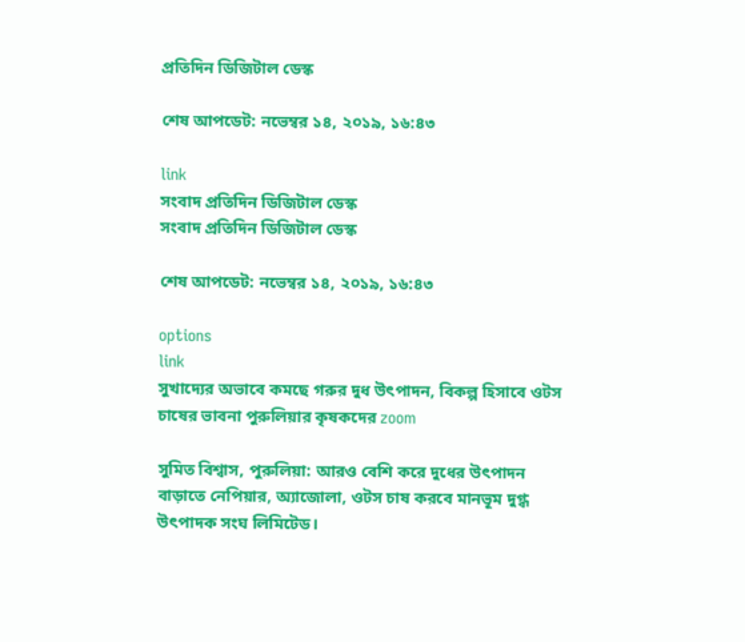প্রতিদিন ডিজিটাল ডেস্ক

শেষ আপডেট: নভেম্বর ১৪, ২০১৯, ১৬:৪৩

link
সংবাদ প্রতিদিন ডিজিটাল ডেস্ক
সংবাদ প্রতিদিন ডিজিটাল ডেস্ক

শেষ আপডেট: নভেম্বর ১৪, ২০১৯, ১৬:৪৩

options
link
সুখাদ্যের অভাবে কমছে গরুর দুধ উৎপাদন, বিকল্প হিসাবে ওটস চাষের ভাবনা পুরুলিয়ার কৃষকদের zoom

সুমিত বিশ্বাস, পুরুলিয়া: আরও বেশি করে দুধের উৎপাদন বাড়াতে নেপিয়ার, অ্যাজোলা, ওটস চাষ করবে মানভূম দুগ্ধ উৎপাদক সংঘ লিমিটেড।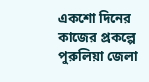একশো দিনের কাজের প্রকল্পে পুরুলিয়া জেলা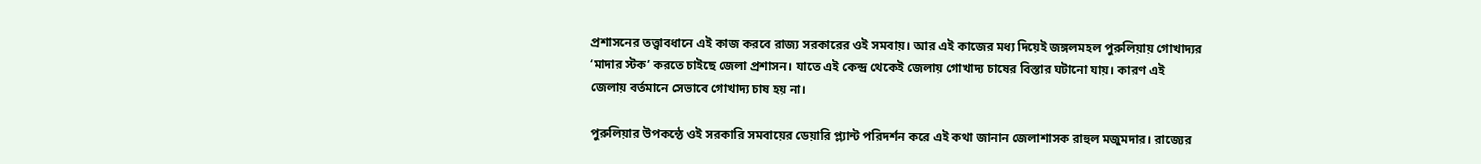প্রশাসনের তত্ত্বাবধানে এই কাজ করবে রাজ্য সরকারের ওই সমবায়। আর এই কাজের মধ্য দিয়েই জঙ্গলমহল পুরুলিয়ায় গোখাদ্যর ‘মাদার স্টক’ করতে চাইছে জেলা প্রশাসন। যাতে এই কেন্দ্র থেকেই জেলায় গোখাদ্য চাষের বিস্তার ঘটানো যায়। কারণ এই জেলায় বর্তমানে সেভাবে গোখাদ্য চাষ হয় না।

পুরুলিয়ার উপকন্ঠে ওই সরকারি সমবায়ের ডেয়ারি প্ল্যান্ট পরিদর্শন করে এই কথা জানান জেলাশাসক রাহুল মজুমদার। রাজ্যের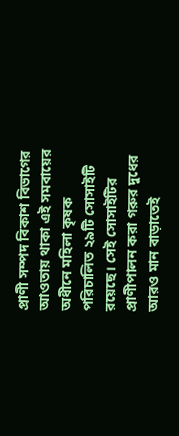প্রাণী সম্পদ বিকাশ বিভাগের আওতায় থাকা এই সমবায়ের অধীনে মহিলা কৃষক পরিচালিত ২৯টি সোসাইটি রয়েছে। সেই সোসাইটির প্রাণীপালন করা গরুর দুধের আরও মান বাড়াতেই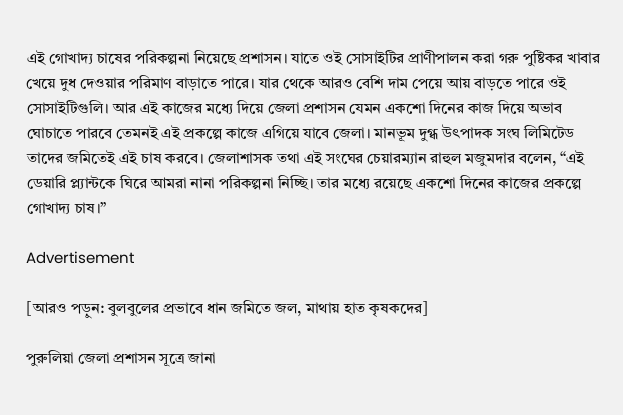এই গোখাদ্য চাষের পরিকল্পনা নিয়েছে প্রশাসন। যাতে ওই সোসাইটির প্রাণীপালন করা গরু পুষ্টিকর খাবার খেয়ে দুধ দেওয়ার পরিমাণ বাড়াতে পারে। যার থেকে আরও বেশি দাম পেয়ে আয় বাড়তে পারে ওই সোসাইটিগুলি। আর এই কাজের মধ্যে দিয়ে জেলা প্রশাসন যেমন একশো দিনের কাজ দিয়ে অভাব ঘোচাতে পারবে তেমনই এই প্রকল্পে কাজে এগিয়ে যাবে জেলা। মানভূম দুগ্ধ উৎপাদক সংঘ লিমিটেড তাদের জমিতেই এই চাষ করবে। জেলাশাসক তথা এই সংঘের চেয়ারম্যান রাহুল মজুমদার বলেন, “এই ডেয়ারি প্ল্যান্টকে ঘিরে আমরা নানা পরিকল্পনা নিচ্ছি। তার মধ্যে রয়েছে একশো দিনের কাজের প্রকল্পে গোখাদ্য চাষ।”

Advertisement

[আরও পড়ুন: বুলবুলের প্রভাবে ধান জমিতে জল, মাথায় হাত কৃষকদের]

পুরুলিয়া জেলা প্রশাসন সূত্রে জানা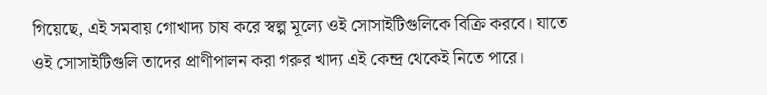গিয়েছে, এই সমবায় গোখাদ্য চাষ করে স্বল্প মূল্যে ওই সোসাইটিগুলিকে বিক্রি করবে। যাতে ওই সোসাইটিগুলি তাদের প্রাণীপালন করা গরুর খাদ্য এই কেন্দ্র থেকেই নিতে পারে।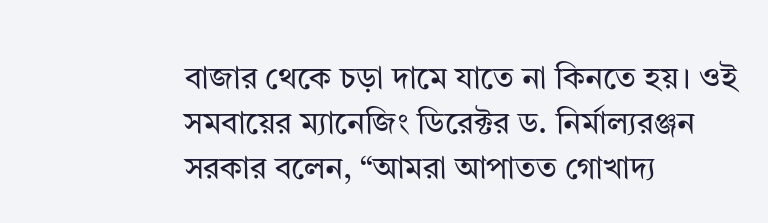বাজার থেকে চড়া দামে যাতে না কিনতে হয়। ওই সমবায়ের ম্যানেজিং ডিরেক্টর ড. নির্মাল্যরঞ্জন সরকার বলেন, “আমরা আপাতত গোখাদ্য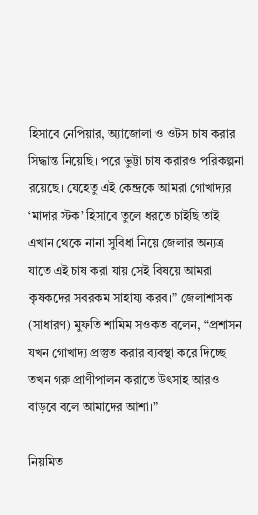হিসাবে নেপিয়ার, অ্যাজোলা ও ওটস চাষ করার সিদ্ধান্ত নিয়েছি। পরে ভুট্টা চাষ করারও পরিকল্পনা রয়েছে। যেহেতু এই কেন্দ্রকে আমরা গোখাদ্যর ‘মাদার স্টক’ হিসাবে তুলে ধরতে চাইছি তাই এখান থেকে নানা সুবিধা নিয়ে জেলার অন্যত্র যাতে এই চাষ করা যায় সেই বিষয়ে আমরা কৃষকদের সবরকম সাহায্য করব।” জেলাশাসক (সাধারণ) মুফতি শামিম সওকত বলেন, “প্রশাসন যখন গোখাদ্য প্রস্তুত করার ব্যবস্থা করে দিচ্ছে তখন গরু প্রাণীপালন করাতে উৎসাহ আরও বাড়বে বলে আমাদের আশা।”

নিয়মিত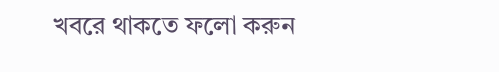খবরে থাকতে ফলো করুন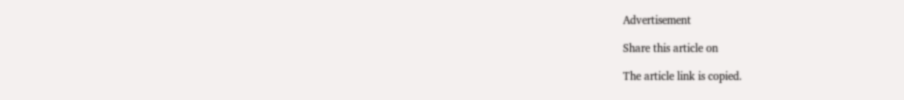Advertisement

Share this article on

The article link is copied.